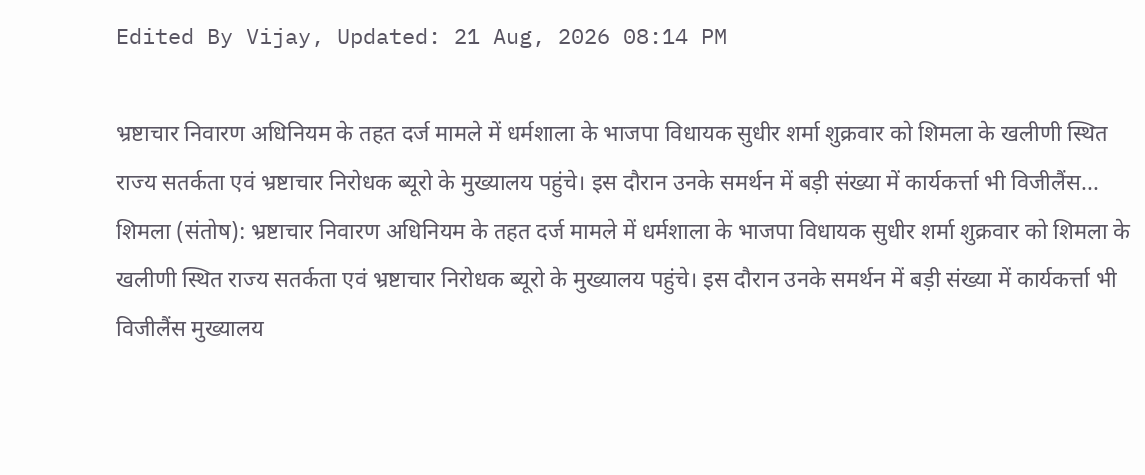Edited By Vijay, Updated: 21 Aug, 2026 08:14 PM

भ्रष्टाचार निवारण अधिनियम के तहत दर्ज मामले में धर्मशाला के भाजपा विधायक सुधीर शर्मा शुक्रवार को शिमला के खलीणी स्थित राज्य सतर्कता एवं भ्रष्टाचार निरोधक ब्यूरो के मुख्यालय पहुंचे। इस दौरान उनके समर्थन में बड़ी संख्या में कार्यकर्त्ता भी विजीलैंस...
शिमला (संतोष): भ्रष्टाचार निवारण अधिनियम के तहत दर्ज मामले में धर्मशाला के भाजपा विधायक सुधीर शर्मा शुक्रवार को शिमला के खलीणी स्थित राज्य सतर्कता एवं भ्रष्टाचार निरोधक ब्यूरो के मुख्यालय पहुंचे। इस दौरान उनके समर्थन में बड़ी संख्या में कार्यकर्त्ता भी विजीलैंस मुख्यालय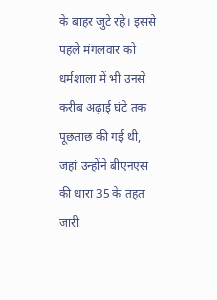के बाहर जुटे रहे। इससे पहले मंगलवार को धर्मशाला में भी उनसे करीब अढ़ाई घंटे तक पूछताछ की गई थी, जहां उन्होंने बीएनएस की धारा 35 के तहत जारी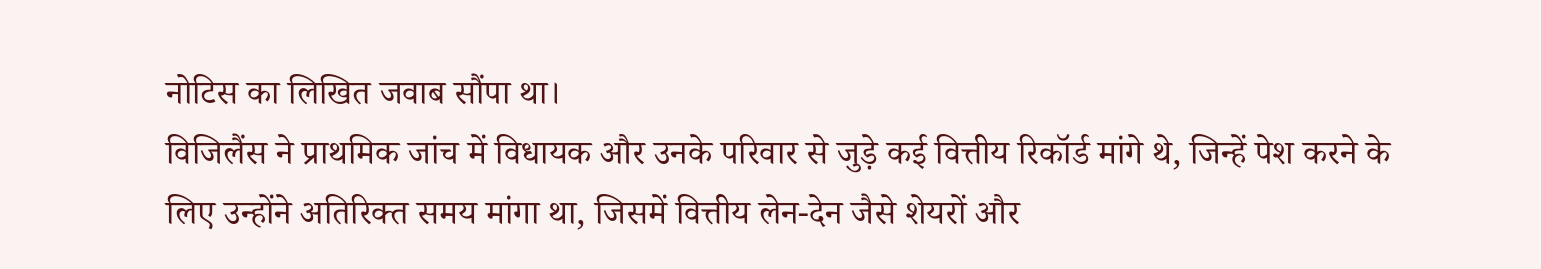नोटिस का लिखित जवाब सौंपा था।
विजिलैंस ने प्राथमिक जांच में विधायक और उनके परिवार से जुड़े कई वित्तीय रिकॉर्ड मांगे थे, जिन्हें पेश करने के लिए उन्होंने अतिरिक्त समय मांगा था, जिसमें वित्तीय लेन-देन जैसे शेयरों और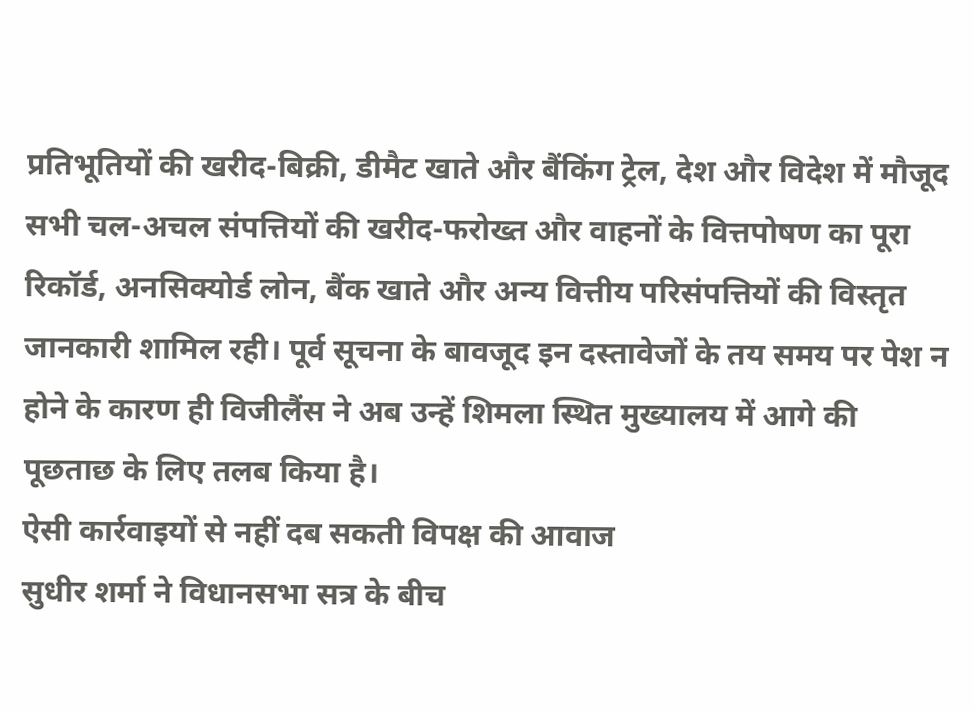प्रतिभूतियों की खरीद-बिक्री, डीमैट खाते और बैंकिंग ट्रेल, देश और विदेश में मौजूद सभी चल-अचल संपत्तियों की खरीद-फरोख्त और वाहनों के वित्तपोषण का पूरा रिकॉर्ड, अनसिक्योर्ड लोन, बैंक खाते और अन्य वित्तीय परिसंपत्तियों की विस्तृत जानकारी शामिल रही। पूर्व सूचना के बावजूद इन दस्तावेजों के तय समय पर पेश न होने के कारण ही विजीलैंस ने अब उन्हें शिमला स्थित मुख्यालय में आगे की पूछताछ के लिए तलब किया है।
ऐसी कार्रवाइयों से नहीं दब सकती विपक्ष की आवाज
सुधीर शर्मा ने विधानसभा सत्र के बीच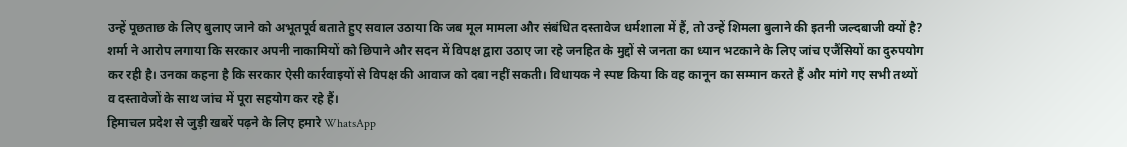उन्हें पूछताछ के लिए बुलाए जाने को अभूतपूर्व बताते हुए सवाल उठाया कि जब मूल मामला और संबंधित दस्तावेज धर्मशाला में हैं, तो उन्हें शिमला बुलाने की इतनी जल्दबाजी क्यों है? शर्मा ने आरोप लगाया कि सरकार अपनी नाकामियों को छिपाने और सदन में विपक्ष द्वारा उठाए जा रहे जनहित के मुद्दों से जनता का ध्यान भटकाने के लिए जांच एजैंसियों का दुरुपयोग कर रही है। उनका कहना है कि सरकार ऐसी कार्रवाइयों से विपक्ष की आवाज को दबा नहीं सकती। विधायक ने स्पष्ट किया कि वह कानून का सम्मान करते हैं और मांगे गए सभी तथ्यों व दस्तावेजों के साथ जांच में पूरा सहयोग कर रहे हैं।
हिमाचल प्रदेश से जुड़ी खबरें पढ़ने के लिए हमारे WhatsApp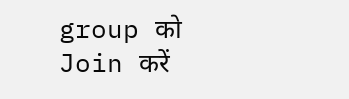group को Join करें